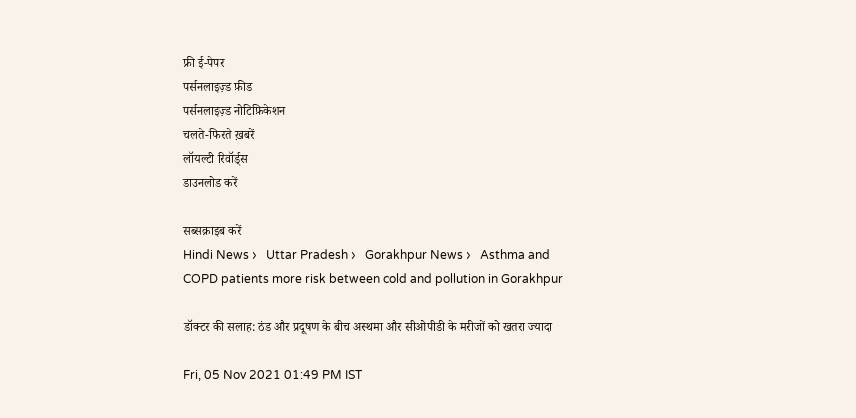फ्री ई-पेपर
पर्सनलाइज़्ड फ़ीड
पर्सनलाइज़्ड नोटिफ़िकेशन
चलते-फिरते ख़बरें
लॉयल्टी रिवॉर्ड्स
डाउनलोड करें

सब्सक्राइब करें
Hindi News ›   Uttar Pradesh ›   Gorakhpur News ›   Asthma and COPD patients more risk between cold and pollution in Gorakhpur

डॉक्टर की सलाह: ठंड और प्रदूषण के बीच अस्थमा और सीओपीडी के मरीजों को खतरा ज्यादा

Fri, 05 Nov 2021 01:49 PM IST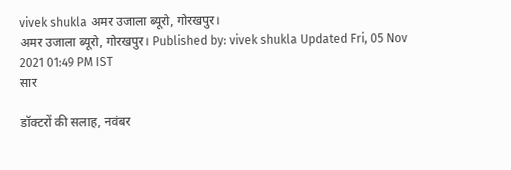vivek shukla अमर उजाला ब्यूरो, गोरखपुर।
अमर उजाला ब्यूरो, गोरखपुर। Published by: vivek shukla Updated Fri, 05 Nov 2021 01:49 PM IST
सार

डॉक्टरों की सलाह, नवंबर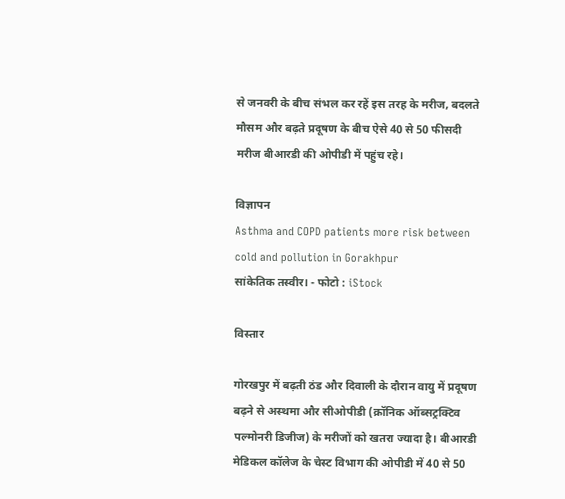से जनवरी के बीच संभल कर रहें इस तरह के मरीज, बदलते मौसम और बढ़ते प्रदूषण के बीच ऐसे 40 से 50 फीसदी मरीज बीआरडी की ओपीडी में पहुंच रहे।

विज्ञापन
Asthma and COPD patients more risk between cold and pollution in Gorakhpur
सांकेतिक तस्वीर। - फोटो : iStock

विस्तार

गोरखपुर में बढ़ती ठंड और दिवाली के दौरान वायु में प्रदूषण बढ़ने से अस्थमा और सीओपीडी (क्रॉनिक ऑब्सट्रक्टिव पल्मोनरी डिजीज) के मरीजों को खतरा ज्यादा है। बीआरडी मेडिकल कॉलेज के चेस्ट विभाग की ओपीडी में 40 से 50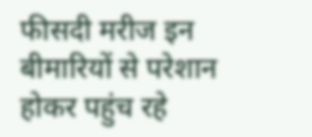फीसदी मरीज इन बीमारियों से परेशान होकर पहुंच रहे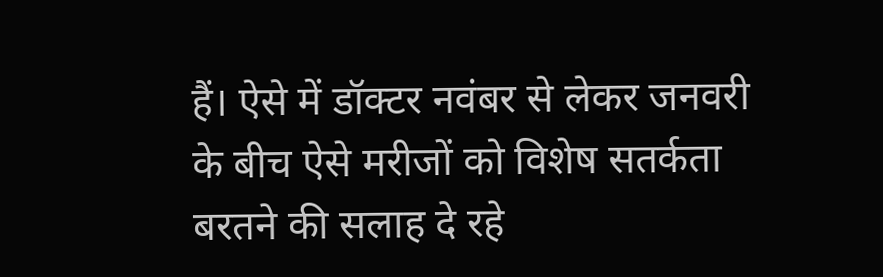हैं। ऐसे में डॉक्टर नवंबर से लेकर जनवरी के बीच ऐसे मरीजों को विशेष सतर्कता बरतने की सलाह दे रहे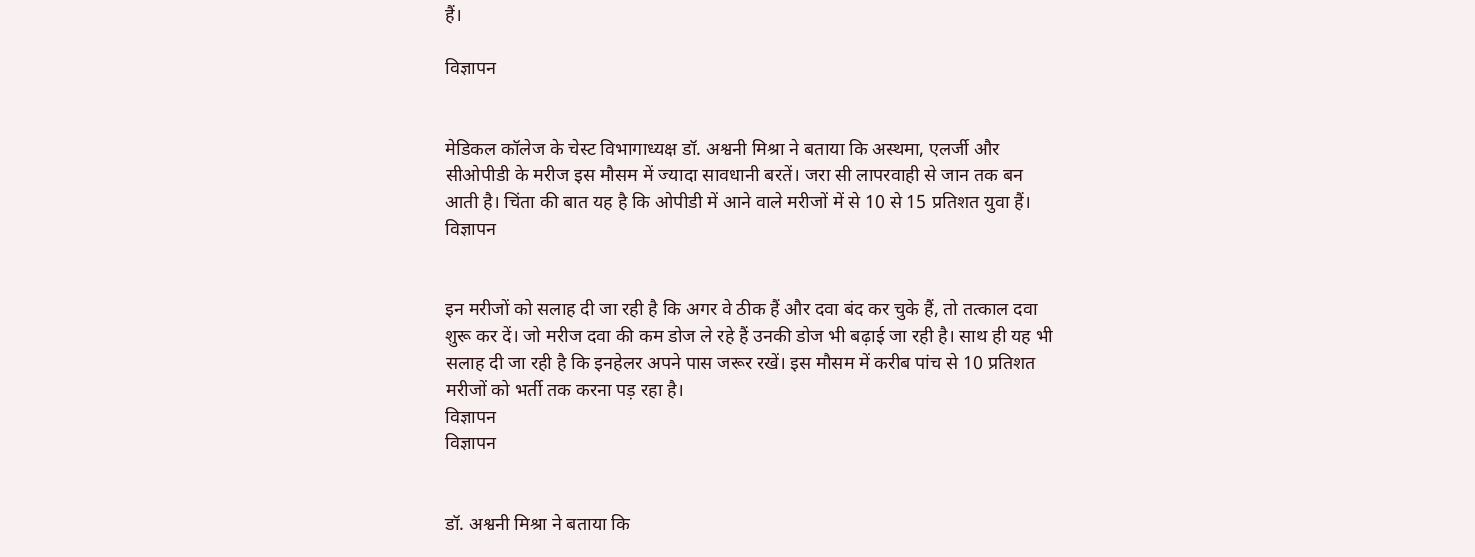हैं।

विज्ञापन


मेडिकल कॉलेज के चेस्ट विभागाध्यक्ष डॉ. अश्वनी मिश्रा ने बताया कि अस्थमा, एलर्जी और सीओपीडी के मरीज इस मौसम में ज्यादा सावधानी बरतें। जरा सी लापरवाही से जान तक बन आती है। चिंता की बात यह है कि ओपीडी में आने वाले मरीजों में से 10 से 15 प्रतिशत युवा हैं।
विज्ञापन


इन मरीजों को सलाह दी जा रही है कि अगर वे ठीक हैं और दवा बंद कर चुके हैं, तो तत्काल दवा शुरू कर दें। जो मरीज दवा की कम डोज ले रहे हैं उनकी डोज भी बढ़ाई जा रही है। साथ ही यह भी सलाह दी जा रही है कि इनहेलर अपने पास जरूर रखें। इस मौसम में करीब पांच से 10 प्रतिशत मरीजों को भर्ती तक करना पड़ रहा है।
विज्ञापन
विज्ञापन


डॉ. अश्वनी मिश्रा ने बताया कि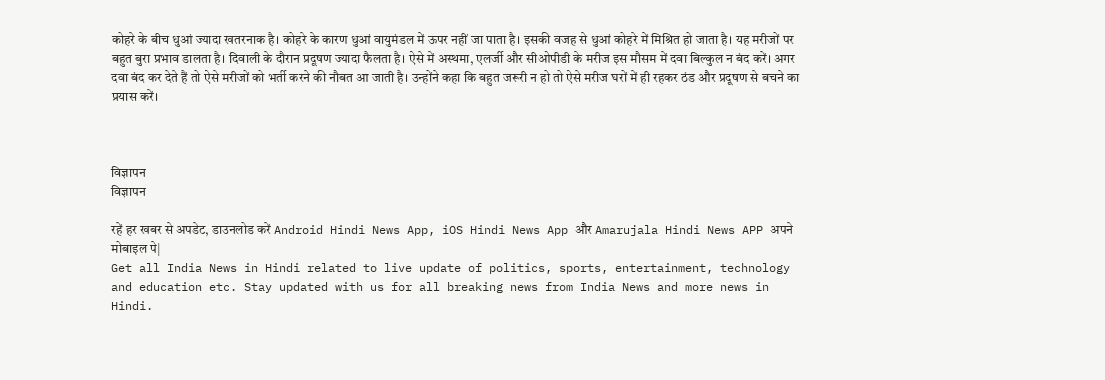कोहरे के बीच धुआं ज्यादा खतरनाक है। कोहरे के कारण धुआं वायुमंडल में ऊपर नहीं जा पाता है। इसकी वजह से धुआं कोहरे में मिश्रित हो जाता है। यह मरीजों पर बहुत बुरा प्रभाव डालता है। दिवाली के दौरान प्रदूषण ज्यादा फैलता है। ऐसे में अस्थमा, एलर्जी और सीओपीडी के मरीज इस मौसम में दवा बिल्कुल न बंद करें। अगर दवा बंद कर देते हैं तो ऐसे मरीजों को भर्ती करने की नौबत आ जाती है। उन्होंने कहा कि बहुत जरूरी न हो तो ऐसे मरीज घरों में ही रहकर ठंड और प्रदूषण से बचने का प्रयास करें।



विज्ञापन
विज्ञापन

रहें हर खबर से अपडेट, डाउनलोड करें Android Hindi News App, iOS Hindi News App और Amarujala Hindi News APP अपने मोबाइल पे|
Get all India News in Hindi related to live update of politics, sports, entertainment, technology and education etc. Stay updated with us for all breaking news from India News and more news in Hindi.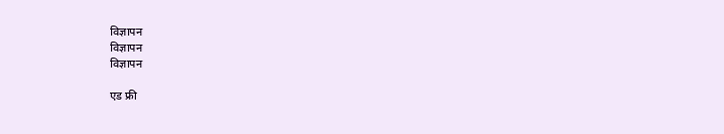विज्ञापन
विज्ञापन
विज्ञापन

एड फ्री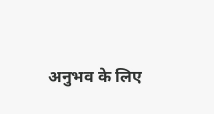अनुभव के लिए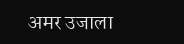अमर उजाला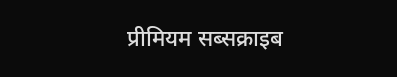प्रीमियम सब्सक्राइब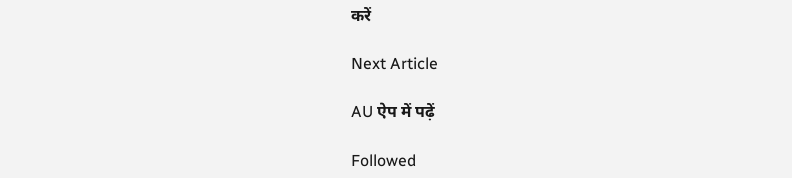करें

Next Article

AU ऐप में पढ़ें

Followed